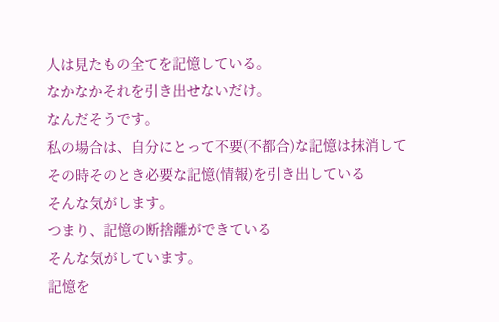人は見たもの全てを記憶している。
なかなかそれを引き出せないだけ。
なんだそうです。
私の場合は、自分にとって不要(不都合)な記憶は抹消して
その時そのとき必要な記憶(情報)を引き出している
そんな気がします。
つまり、記憶の断捨離ができている
そんな気がしています。
記憶を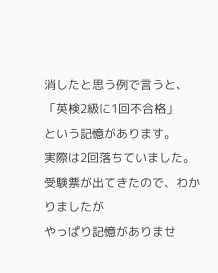消したと思う例で言うと、
「英検2級に1回不合格」
という記憶があります。
実際は2回落ちていました。
受験票が出てきたので、わかりましたが
やっぱり記憶がありませ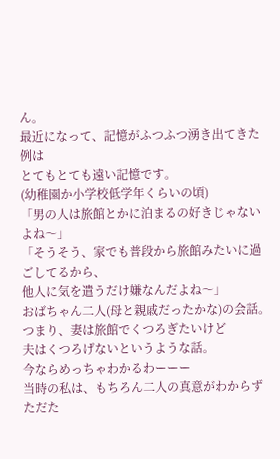ん。
最近になって、記憶がふつふつ湧き出てきた例は
とてもとても遠い記憶です。
(幼稚園か小学校低学年くらいの頃)
「男の人は旅館とかに泊まるの好きじゃないよね〜」
「そうそう、家でも普段から旅館みたいに過ごしてるから、
他人に気を遣うだけ嫌なんだよね〜」
おばちゃん二人(母と親戚だったかな)の会話。
つまり、妻は旅館でくつろぎたいけど
夫はくつろげないというような話。
今ならめっちゃわかるわーーー
当時の私は、もちろん二人の真意がわからず
ただた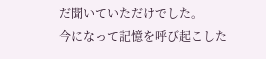だ聞いていただけでした。
今になって記憶を呼び起こした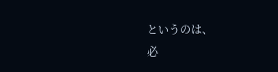というのは、
必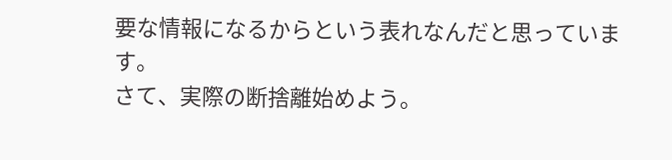要な情報になるからという表れなんだと思っています。
さて、実際の断捨離始めよう。